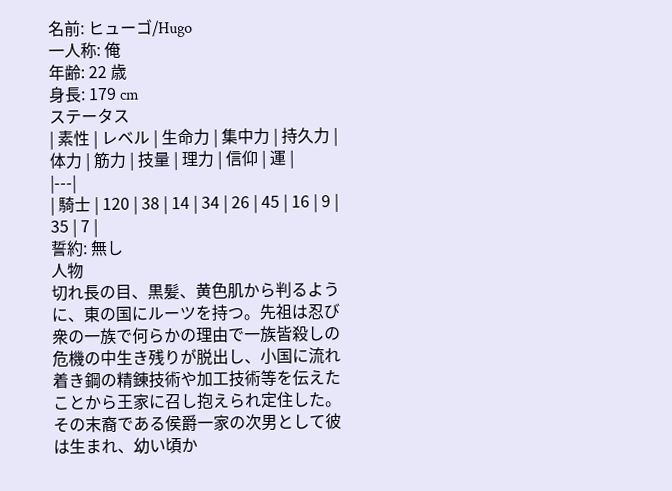名前: ヒューゴ/Hugo
一人称: 俺
年齢: 22 歳
身長: 179 cm
ステータス
| 素性 | レベル | 生命力 | 集中力 | 持久力 | 体力 | 筋力 | 技量 | 理力 | 信仰 | 運 |
|---|
| 騎士 | 120 | 38 | 14 | 34 | 26 | 45 | 16 | 9 | 35 | 7 |
誓約: 無し
人物
切れ長の目、黒髪、黄色肌から判るように、東の国にルーツを持つ。先祖は忍び衆の一族で何らかの理由で一族皆殺しの危機の中生き残りが脱出し、小国に流れ着き鋼の精錬技術や加工技術等を伝えたことから王家に召し抱えられ定住した。その末裔である侯爵一家の次男として彼は生まれ、幼い頃か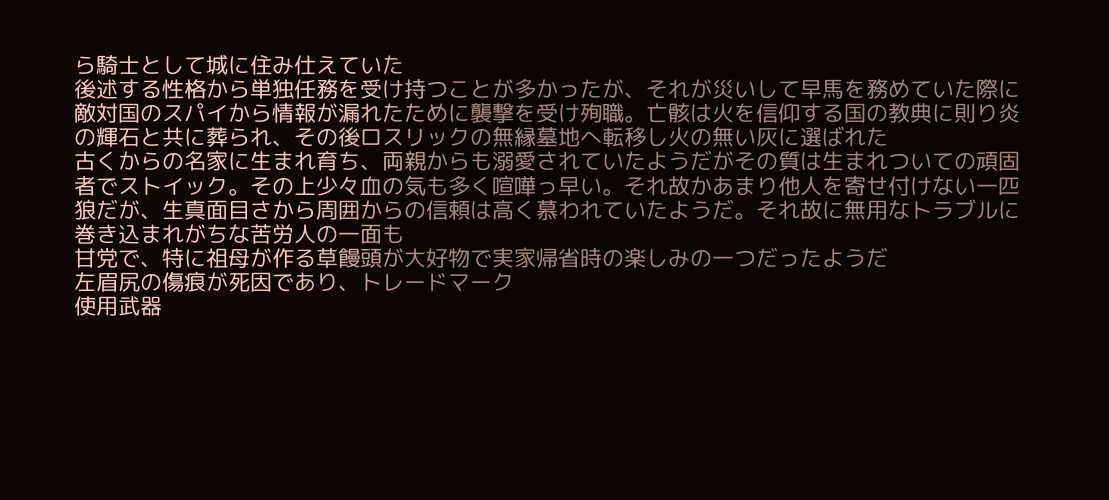ら騎士として城に住み仕えていた
後述する性格から単独任務を受け持つことが多かったが、それが災いして早馬を務めていた際に敵対国のスパイから情報が漏れたために襲撃を受け殉職。亡骸は火を信仰する国の教典に則り炎の輝石と共に葬られ、その後ロスリックの無縁墓地へ転移し火の無い灰に選ばれた
古くからの名家に生まれ育ち、両親からも溺愛されていたようだがその質は生まれついての頑固者でストイック。その上少々血の気も多く喧嘩っ早い。それ故かあまり他人を寄せ付けない一匹狼だが、生真面目さから周囲からの信頼は高く慕われていたようだ。それ故に無用なトラブルに巻き込まれがちな苦労人の一面も
甘党で、特に祖母が作る草饅頭が大好物で実家帰省時の楽しみの一つだったようだ
左眉尻の傷痕が死因であり、トレードマーク
使用武器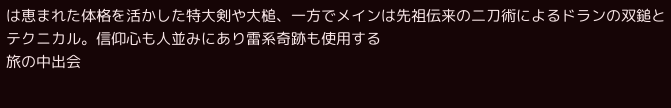は恵まれた体格を活かした特大剣や大槌、一方でメインは先祖伝来の二刀術によるドランの双鎚とテクニカル。信仰心も人並みにあり雷系奇跡も使用する
旅の中出会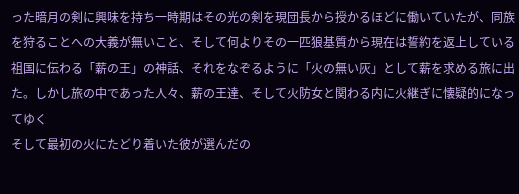った暗月の剣に興味を持ち一時期はその光の剣を現団長から授かるほどに働いていたが、同族を狩ることへの大義が無いこと、そして何よりその一匹狼基質から現在は誓約を返上している
祖国に伝わる「薪の王」の神話、それをなぞるように「火の無い灰」として薪を求める旅に出た。しかし旅の中であった人々、薪の王達、そして火防女と関わる内に火継ぎに懐疑的になってゆく
そして最初の火にたどり着いた彼が選んだの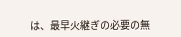は、最早火継ぎの必要の無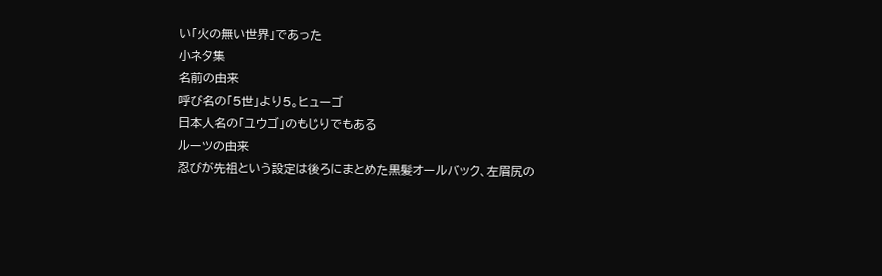い「火の無い世界」であった
小ネタ集
名前の由来
呼び名の「5世」より5。ヒューゴ
日本人名の「ユウゴ」のもじりでもある
ルーツの由来
忍びが先祖という設定は後ろにまとめた黒髪オールバック、左眉尻の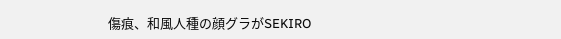傷痕、和風人種の顔グラがSEKIRO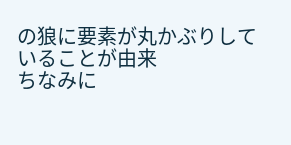の狼に要素が丸かぶりしていることが由来
ちなみに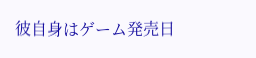彼自身はゲーム発売日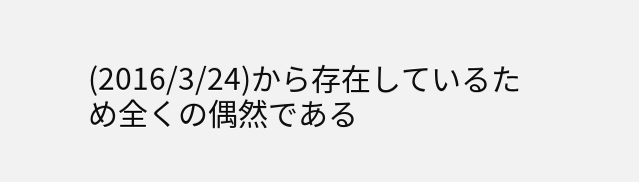(2016/3/24)から存在しているため全くの偶然である